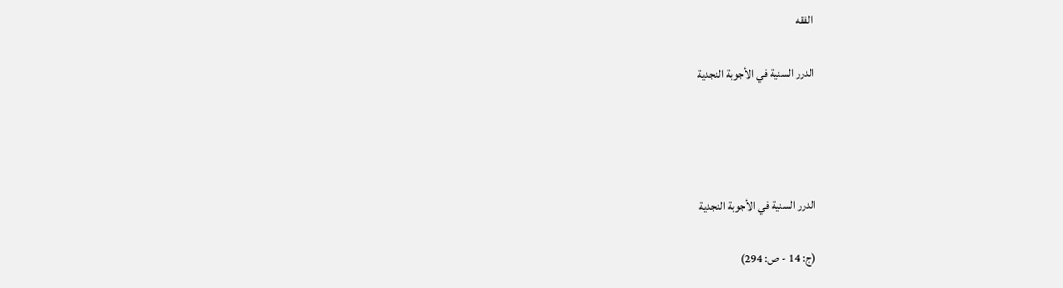الفقه

الدرر السنية في الأجوبة النجدية




الدرر السنية في الأجوبة النجدية

(ج: 14 - ص: 294)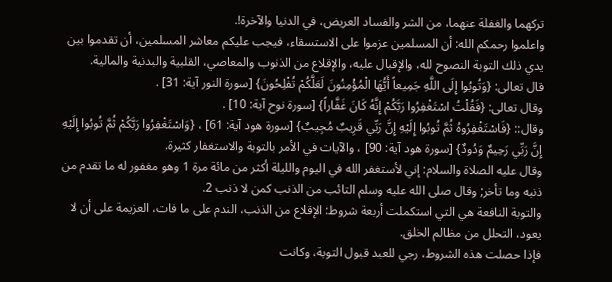تركهما والغفلة عنهما، من الشر والفساد العريض، في الدنيا والآخرة!.
واعلموا رحمكم الله: أن المسلمين عزموا على الاستسقاء، فيجب عليكم معاشر المسلمين، أن تقدموا بين يدي ذلك التوبة النصوح لله، والإقبال عليه، والإقلاع من الذنوب والمعاصي، القلبية والبدنية والمالية.
قال تعالى: {وَتُوبُوا إِلَى اللَّهِ جَمِيعاً أَيُّهَا الْمُؤْمِنُونَ لَعَلَّكُمْ تُفْلِحُونَ} [سورة النور آية: 31] .
وقال تعالى: {فَقُلْتُ اسْتَغْفِرُوا رَبَّكُمْ إِنَّهُ كَانَ غَفَّاراً} [سورة نوح آية: 10] .
وقال:: {فَاسْتَغْفِرُوهُ ثُمَّ تُوبُوا إِلَيْهِ إِنَّ رَبِّي قَرِيبٌ مُجِيبٌ} [سورة هود آية: 61] ، {وَاسْتَغْفِرُوا رَبَّكُمْ ثُمَّ تُوبُوا إِلَيْهِ إِنَّ رَبِّي رَحِيمٌ وَدُودٌ} [سورة هود آية: 90] ، والآيات في الأمر بالتوبة والاستغفار كثيرة.
وقال عليه الصلاة والسلام: إني لأستغفر الله في اليوم والليلة أكثر من مائة مرة 1 وهو مغفور له ما تقدم من ذنبه وما تأخر; وقال صلى الله عليه وسلم التائب من الذنب كمن لا ذنب 2.
والتوبة النافعة هي التي استكملت أربعة شروط: الإقلاع من الذنب، الندم على ما فات، العزيمة على أن لا يعود، التحلل من مظالم الخلق.
فإذا حصلت هذه الشروط، رجي للعبد قبول التوبة، وكانت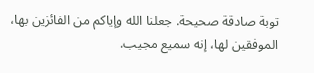توبة صادقة صحيحة. جعلنا الله وإياكم من الفائزين بها، الموفقين لها، إنه سميع مجيب.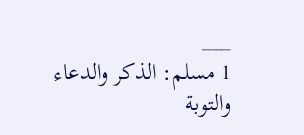___
1 مسلم: الذكر والدعاء والتوبة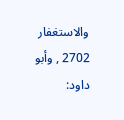والاستغفار 2702 , وأبو داود: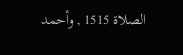الصلاة 1515 , وأحمد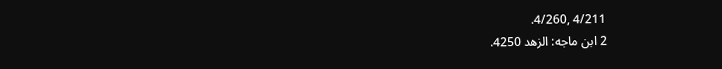4/211 ,4/260.
2 ابن ماجه: الزهد 4250.